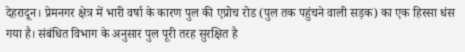देहरादून। प्रेमनगर क्षेत्र में भारी वर्षा के कारण पुल की एप्रोच रोड (पुल तक पहुंचने वाली सड़क) का एक हिस्सा धंस गया है। संबंधित विभाग के अनुसार पुल पूरी तरह सुरक्षित है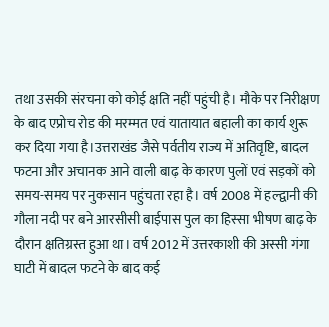तथा उसकी संरचना को कोई क्षति नहीं पहुंची है। मौके पर निरीक्षण के बाद एप्रोच रोड की मरम्मत एवं यातायात बहाली का कार्य शुरू कर दिया गया है।उत्तराखंड जैसे पर्वतीय राज्य में अतिवृष्टि, बादल फटना और अचानक आने वाली बाढ़ के कारण पुलों एवं सड़कों को समय-समय पर नुकसान पहुंचता रहा है। वर्ष 2008 में हल्द्वानी की गौला नदी पर बने आरसीसी बाईपास पुल का हिस्सा भीषण बाढ़ के दौरान क्षतिग्रस्त हुआ था। वर्ष 2012 में उत्तरकाशी की अस्सी गंगा घाटी में बादल फटने के बाद कई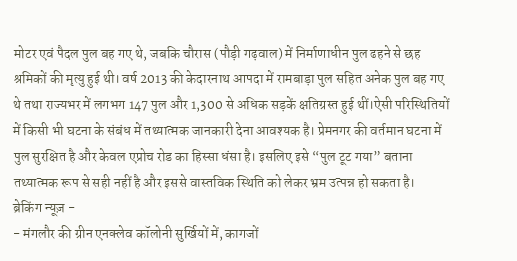मोटर एवं पैदल पुल बह गए थे, जबकि चौरास (पौड़ी गढ़वाल) में निर्माणाधीन पुल ढहने से छह श्रमिकों की मृत्यु हुई थी। वर्ष 2013 की केदारनाथ आपदा में रामबाड़ा पुल सहित अनेक पुल बह गए थे तथा राज्यभर में लगभग 147 पुल और 1,300 से अधिक सड़कें क्षतिग्रस्त हुई थीं।ऐसी परिस्थितियों में किसी भी घटना के संबंध में तथ्यात्मक जानकारी देना आवश्यक है। प्रेमनगर की वर्तमान घटना में पुल सुरक्षित है और केवल एप्रोच रोड का हिस्सा धंसा है। इसलिए इसे “पुल टूट गया” बताना तथ्यात्मक रूप से सही नहीं है और इससे वास्तविक स्थिति को लेकर भ्रम उत्पन्न हो सकता है।
ब्रेकिंग न्यूज़ -
- मंगलौर की ग्रीन एनक्लेव कॉलोनी सुर्खियों में, कागजों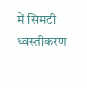में सिमटी ध्वस्तीकरण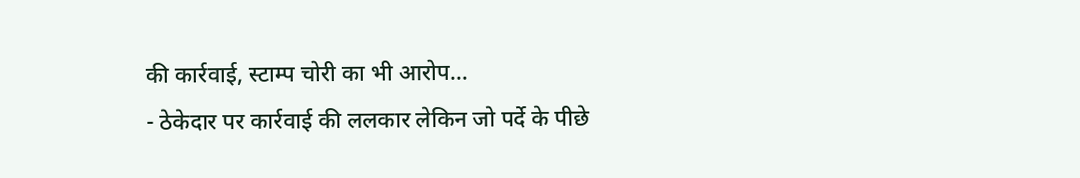की कार्रवाई, स्टाम्प चोरी का भी आरोप…
- ठेकेदार पर कार्रवाई की ललकार लेकिन जो पर्दे के पीछे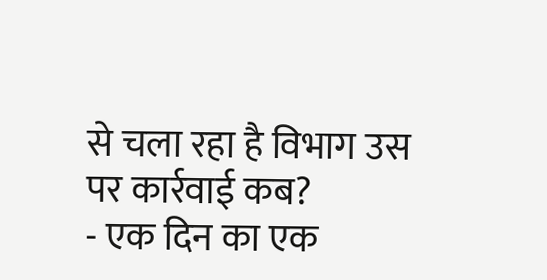से चला रहा है विभाग उस पर कार्रवाई कब?
- एक दिन का एक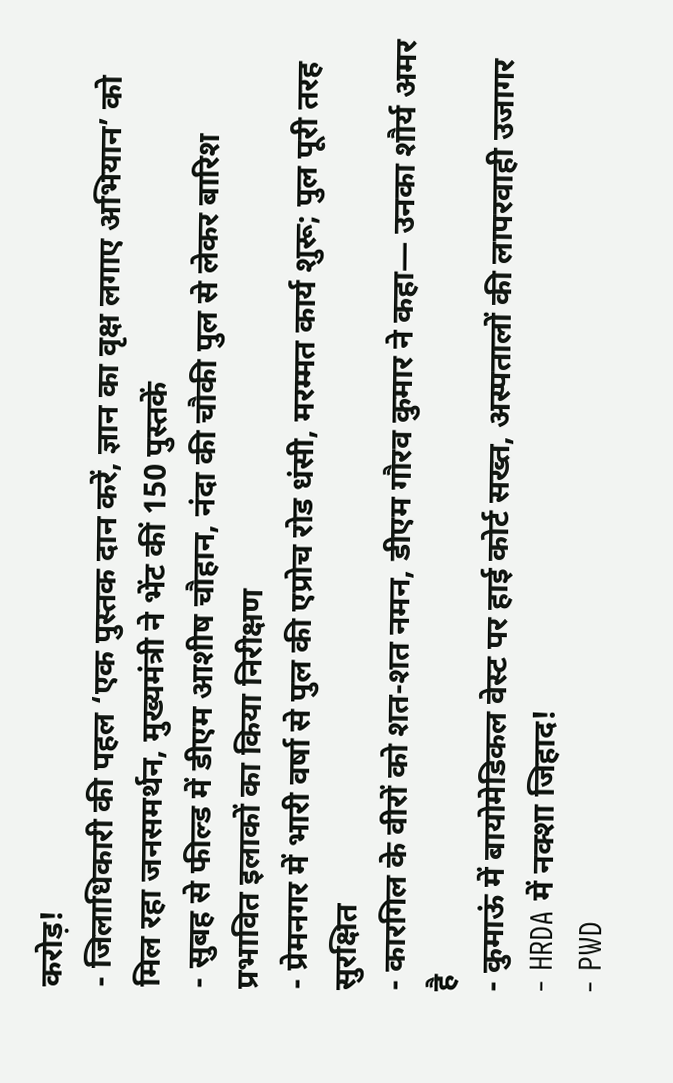करोड़!
- जिलाधिकारी की पहल ‘एक पुस्तक दान करें, ज्ञान का वृक्ष लगाए अभियान’ को मिल रहा जनसमर्थन, मुख्यमंत्री ने भेंट कीं 150 पुस्तकें
- सुबह से फील्ड में डीएम आशीष चौहान, नंदा की चौकी पुल से लेकर बारिश प्रभावित इलाकों का किया निरीक्षण
- प्रेमनगर में भारी वर्षा से पुल की एप्रोच रोड धंसी, मरम्मत कार्य शुरू; पुल पूरी तरह सुरक्षित
- कारगिल के वीरों को शत-शत नमन, डीएम गौरव कुमार ने कहा— उनका शौर्य अमर है
- कुमाऊं में बायोमेडिकल वेस्ट पर हाई कोर्ट सख्त, अस्पतालों की लापरवाही उजागर
- HRDA में नक्शा जिहाद!
- PWD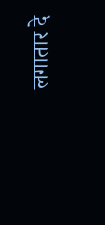लगातार दे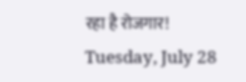रहा है रोजगार!
Tuesday, July 28